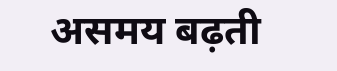असमय बढ़ती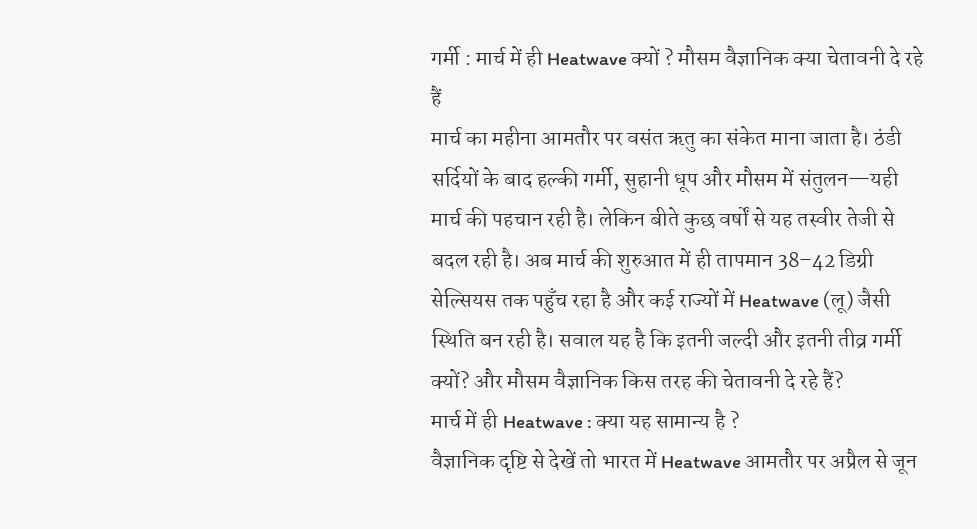गर्मी : मार्च में ही Heatwave क्यों ? मौसम वैज्ञानिक क्या चेतावनी दे रहे हैं
मार्च का महीना आमतौर पर वसंत ऋतु का संकेत माना जाता है। ठंडी सर्दियों के बाद हल्की गर्मी, सुहानी धूप और मौसम में संतुलन—यही मार्च की पहचान रही है। लेकिन बीते कुछ वर्षों से यह तस्वीर तेजी से बदल रही है। अब मार्च की शुरुआत में ही तापमान 38–42 डिग्री सेल्सियस तक पहुँच रहा है और कई राज्यों में Heatwave (लू) जैसी स्थिति बन रही है। सवाल यह है कि इतनी जल्दी और इतनी तीव्र गर्मी क्यों? और मौसम वैज्ञानिक किस तरह की चेतावनी दे रहे हैं?
मार्च में ही Heatwave : क्या यह सामान्य है ?
वैज्ञानिक दृष्टि से देखें तो भारत में Heatwave आमतौर पर अप्रैल से जून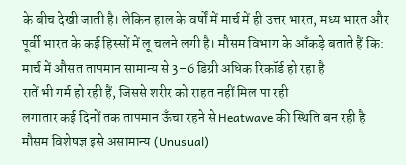के बीच देखी जाती है। लेकिन हाल के वर्षों में मार्च में ही उत्तर भारत, मध्य भारत और पूर्वी भारत के कई हिस्सों में लू चलने लगी है। मौसम विभाग के आँकड़े बताते हैं कि:
मार्च में औसत तापमान सामान्य से 3–6 डिग्री अधिक रिकॉर्ड हो रहा है
रातें भी गर्म हो रही हैं, जिससे शरीर को राहत नहीं मिल पा रही
लगातार कई दिनों तक तापमान ऊँचा रहने से Heatwave की स्थिति बन रही है
मौसम विशेषज्ञ इसे असामान्य (Unusual)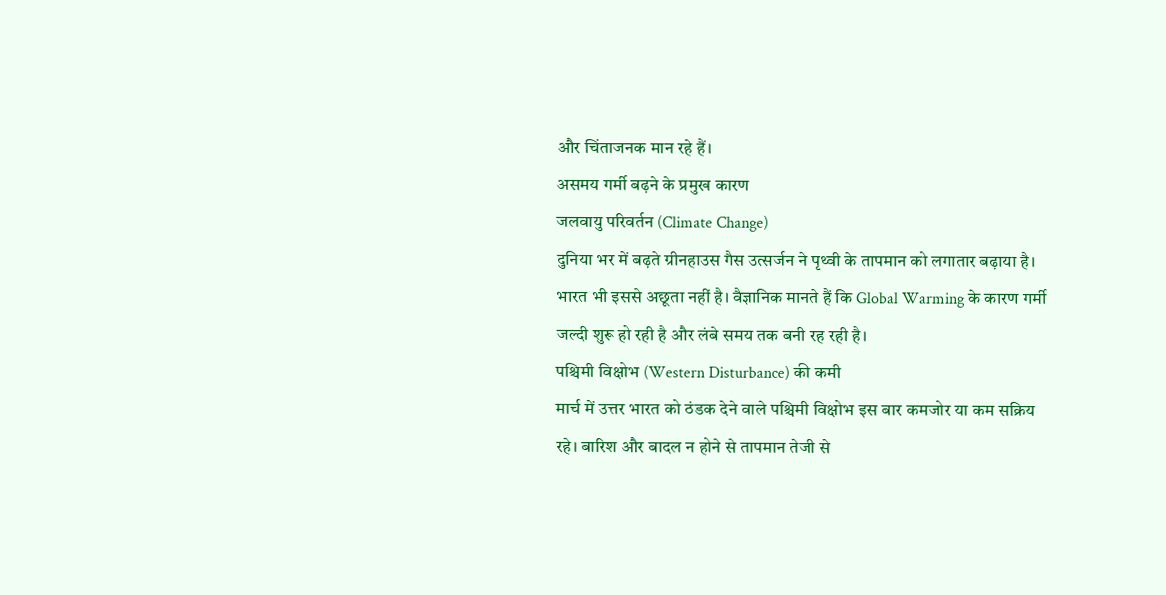और चिंताजनक मान रहे हैं।
असमय गर्मी बढ़ने के प्रमुख कारण
जलवायु परिवर्तन (Climate Change)
दुनिया भर में बढ़ते ग्रीनहाउस गैस उत्सर्जन ने पृथ्वी के तापमान को लगातार बढ़ाया है। भारत भी इससे अछूता नहीं है। वैज्ञानिक मानते हैं कि Global Warming के कारण गर्मी जल्दी शुरू हो रही है और लंबे समय तक बनी रह रही है।
पश्चिमी विक्षोभ (Western Disturbance) की कमी
मार्च में उत्तर भारत को ठंडक देने वाले पश्चिमी विक्षोभ इस बार कमजोर या कम सक्रिय रहे। बारिश और बादल न होने से तापमान तेजी से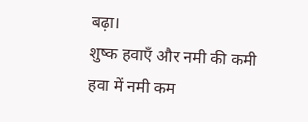बढ़ा।
शुष्क हवाएँ और नमी की कमी
हवा में नमी कम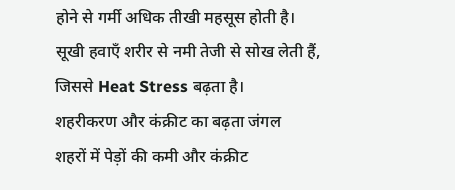होने से गर्मी अधिक तीखी महसूस होती है। सूखी हवाएँ शरीर से नमी तेजी से सोख लेती हैं, जिससे Heat Stress बढ़ता है।
शहरीकरण और कंक्रीट का बढ़ता जंगल
शहरों में पेड़ों की कमी और कंक्रीट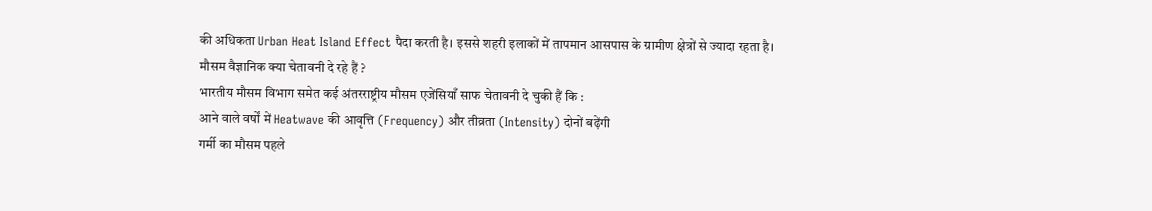की अधिकता Urban Heat Island Effect पैदा करती है। इससे शहरी इलाकों में तापमान आसपास के ग्रामीण क्षेत्रों से ज्यादा रहता है।
मौसम वैज्ञानिक क्या चेतावनी दे रहे हैं ?
भारतीय मौसम विभाग समेत कई अंतरराष्ट्रीय मौसम एजेंसियाँ साफ चेतावनी दे चुकी हैं कि :
आने वाले वर्षों में Heatwave की आवृत्ति (Frequency) और तीव्रता (Intensity) दोनों बढ़ेंगी
गर्मी का मौसम पहले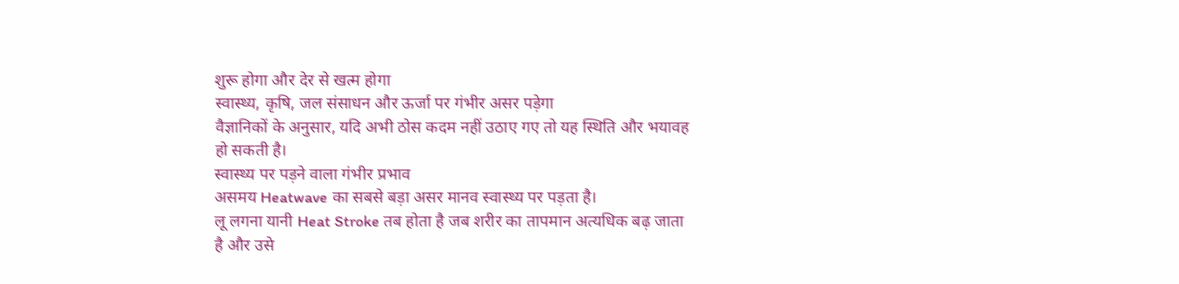शुरू होगा और देर से खत्म होगा
स्वास्थ्य, कृषि, जल संसाधन और ऊर्जा पर गंभीर असर पड़ेगा
वैज्ञानिकों के अनुसार, यदि अभी ठोस कदम नहीं उठाए गए तो यह स्थिति और भयावह हो सकती है।
स्वास्थ्य पर पड़ने वाला गंभीर प्रभाव
असमय Heatwave का सबसे बड़ा असर मानव स्वास्थ्य पर पड़ता है।
लू लगना यानी Heat Stroke तब होता है जब शरीर का तापमान अत्यधिक बढ़ जाता है और उसे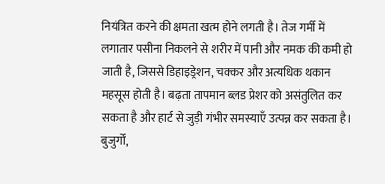नियंत्रित करने की क्षमता खत्म होने लगती है। तेज गर्मी में लगातार पसीना निकलने से शरीर में पानी और नमक की कमी हो जाती है, जिससे डिहाइड्रेशन, चक्कर और अत्यधिक थकान महसूस होती है। बढ़ता तापमान ब्लड प्रेशर को असंतुलित कर सकता है और हार्ट से जुड़ी गंभीर समस्याएँ उत्पन्न कर सकता है। बुजुर्गों,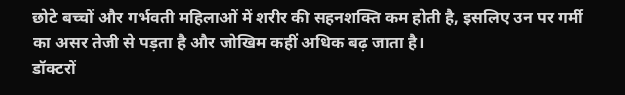छोटे बच्चों और गर्भवती महिलाओं में शरीर की सहनशक्ति कम होती है, इसलिए उन पर गर्मी का असर तेजी से पड़ता है और जोखिम कहीं अधिक बढ़ जाता है।
डॉक्टरों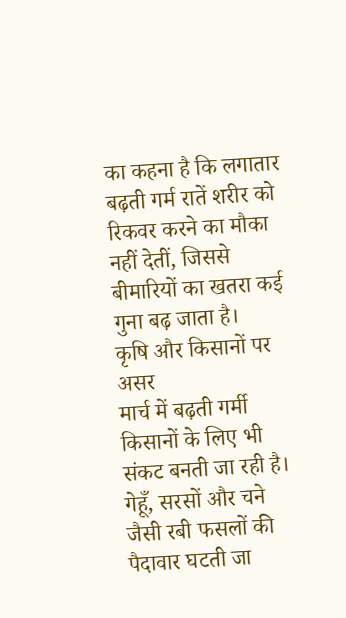का कहना है कि लगातार बढ़ती गर्म रातें शरीर को रिकवर करने का मौका नहीं देतीं, जिससे बीमारियों का खतरा कई गुना बढ़ जाता है।
कृषि और किसानों पर असर
मार्च में बढ़ती गर्मी किसानों के लिए भी संकट बनती जा रही है।
गेहूँ, सरसों और चने जैसी रबी फसलों की पैदावार घटती जा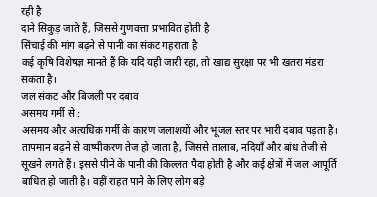रही है
दाने सिकुड़ जाते हैं, जिससे गुणवत्ता प्रभावित होती है
सिंचाई की मांग बढ़ने से पानी का संकट गहराता है
कई कृषि विशेषज्ञ मानते हैं कि यदि यही जारी रहा, तो खाद्य सुरक्षा पर भी खतरा मंडरा सकता है।
जल संकट और बिजली पर दबाव
असमय गर्मी से :
असमय और अत्यधिक गर्मी के कारण जलाशयों और भूजल स्तर पर भारी दबाव पड़ता है। तापमान बढ़ने से वाष्पीकरण तेज हो जाता है, जिससे तालाब, नदियाँ और बांध तेजी से सूखने लगते हैं। इससे पीने के पानी की किल्लत पैदा होती है और कई क्षेत्रों में जल आपूर्ति बाधित हो जाती है। वहीं राहत पाने के लिए लोग बड़े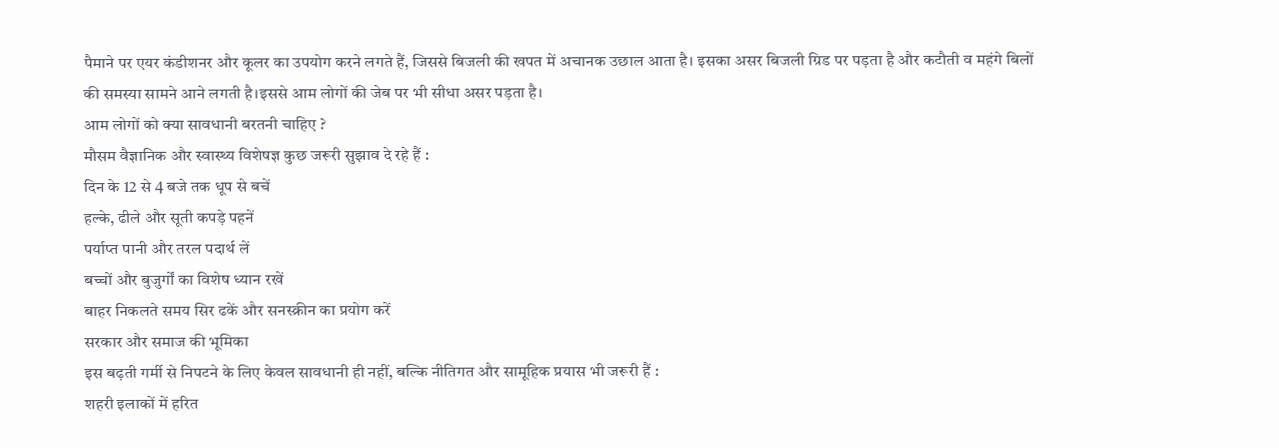पैमाने पर एयर कंडीशनर और कूलर का उपयोग करने लगते हैं, जिससे बिजली की खपत में अचानक उछाल आता है। इसका असर बिजली ग्रिड पर पड़ता है और कटौती व महंगे बिलों की समस्या सामने आने लगती है।इससे आम लोगों की जेब पर भी सीधा असर पड़ता है।
आम लोगों को क्या सावधानी बरतनी चाहिए ?
मौसम वैज्ञानिक और स्वास्थ्य विशेषज्ञ कुछ जरूरी सुझाव दे रहे हैं :
दिन के 12 से 4 बजे तक धूप से बचें
हल्के, ढीले और सूती कपड़े पहनें
पर्याप्त पानी और तरल पदार्थ लें
बच्चों और बुजुर्गों का विशेष ध्यान रखें
बाहर निकलते समय सिर ढकें और सनस्क्रीन का प्रयोग करें
सरकार और समाज की भूमिका
इस बढ़ती गर्मी से निपटने के लिए केवल सावधानी ही नहीं, बल्कि नीतिगत और सामूहिक प्रयास भी जरूरी हैं :
शहरी इलाकों में हरित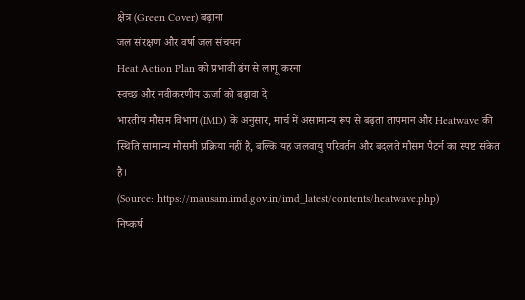क्षेत्र (Green Cover) बढ़ाना
जल संरक्षण और वर्षा जल संचयन
Heat Action Plan को प्रभावी ढंग से लागू करना
स्वच्छ और नवीकरणीय ऊर्जा को बढ़ावा दे
भारतीय मौसम विभाग (IMD) के अनुसार, मार्च में असामान्य रूप से बढ़ता तापमान और Heatwave की स्थिति सामान्य मौसमी प्रक्रिया नहीं है, बल्कि यह जलवायु परिवर्तन और बदलते मौसम पैटर्न का स्पष्ट संकेत है।
(Source: https://mausam.imd.gov.in/imd_latest/contents/heatwave.php)
निष्कर्ष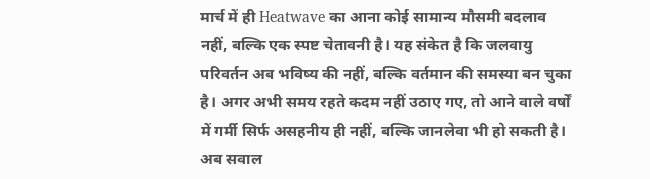मार्च में ही Heatwave का आना कोई सामान्य मौसमी बदलाव नहीं, बल्कि एक स्पष्ट चेतावनी है। यह संकेत है कि जलवायु परिवर्तन अब भविष्य की नहीं, बल्कि वर्तमान की समस्या बन चुका है। अगर अभी समय रहते कदम नहीं उठाए गए, तो आने वाले वर्षों में गर्मी सिर्फ असहनीय ही नहीं, बल्कि जानलेवा भी हो सकती है।
अब सवाल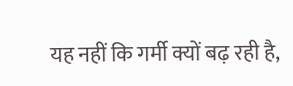यह नहीं कि गर्मी क्यों बढ़ रही है,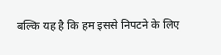बल्कि यह है कि हम इससे निपटने के लिए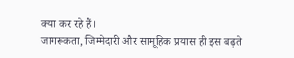क्या कर रहे हैं।
जागरूकता, जिम्मेदारी और सामूहिक प्रयास ही इस बढ़ते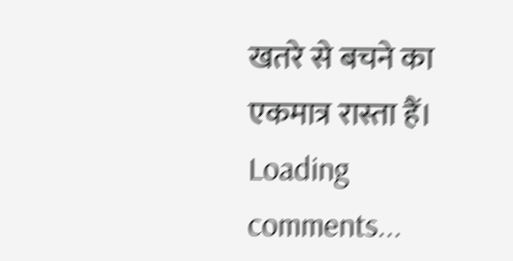खतरे से बचने का एकमात्र रास्ता हैं।
Loading comments...